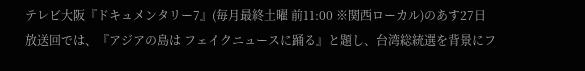テレビ大阪『ドキュメンタリー7』(毎月最終土曜 前11:00 ※関西ローカル)のあす27日放送回では、『アジアの島は フェイクニュースに踊る』と題し、台湾総統選を背景にフ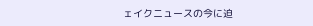ェイクニュースの今に迫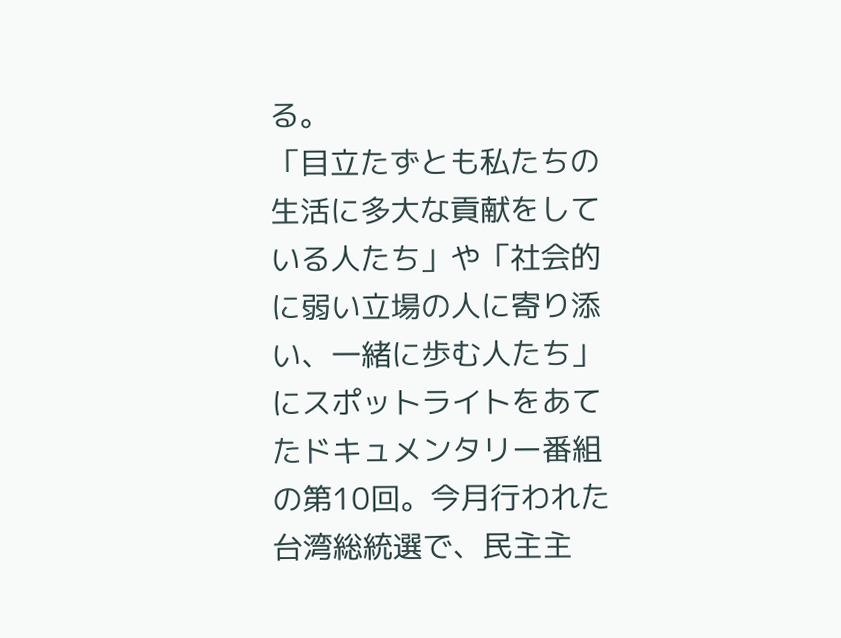る。
「目立たずとも私たちの生活に多大な貢献をしている人たち」や「社会的に弱い立場の人に寄り添い、一緒に歩む人たち」にスポットライトをあてたドキュメンタリー番組の第10回。今月行われた台湾総統選で、民主主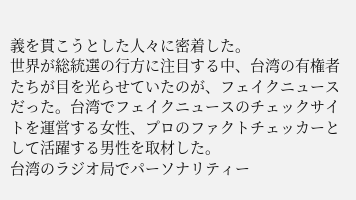義を貫こうとした人々に密着した。
世界が総統選の行方に注目する中、台湾の有権者たちが目を光らせていたのが、フェイクニュースだった。台湾でフェイクニュースのチェックサイトを運営する女性、プロのファクトチェッカーとして活躍する男性を取材した。
台湾のラジオ局でパーソナリティー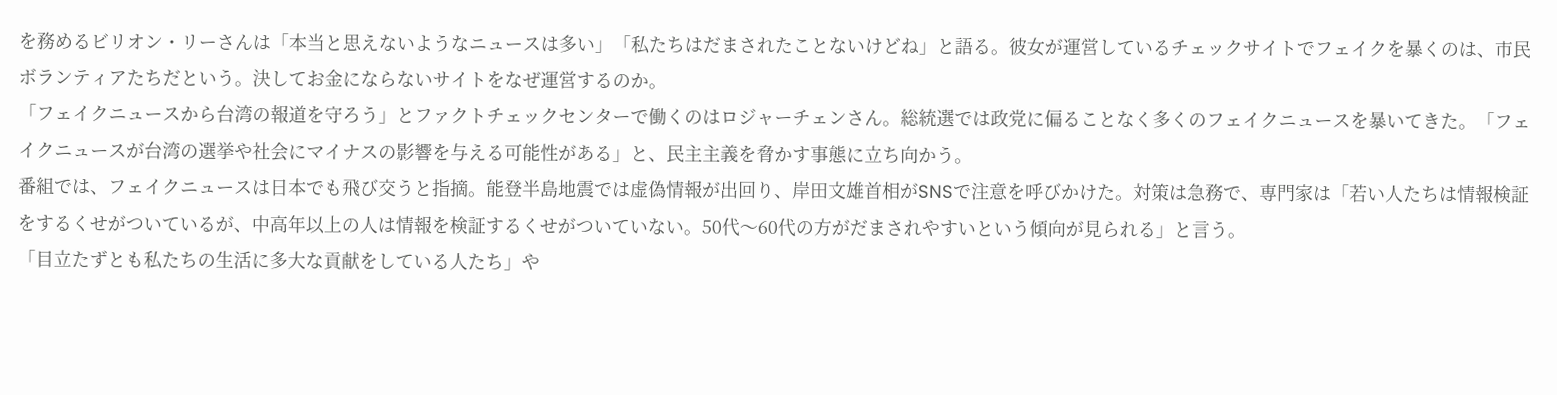を務めるビリオン・リーさんは「本当と思えないようなニュースは多い」「私たちはだまされたことないけどね」と語る。彼女が運営しているチェックサイトでフェイクを暴くのは、市民ボランティアたちだという。決してお金にならないサイトをなぜ運営するのか。
「フェイクニュースから台湾の報道を守ろう」とファクトチェックセンターで働くのはロジャーチェンさん。総統選では政党に偏ることなく多くのフェイクニュースを暴いてきた。「フェイクニュースが台湾の選挙や社会にマイナスの影響を与える可能性がある」と、民主主義を脅かす事態に立ち向かう。
番組では、フェイクニュースは日本でも飛び交うと指摘。能登半島地震では虚偽情報が出回り、岸田文雄首相がSNSで注意を呼びかけた。対策は急務で、専門家は「若い人たちは情報検証をするくせがついているが、中高年以上の人は情報を検証するくせがついていない。50代〜60代の方がだまされやすいという傾向が見られる」と言う。
「目立たずとも私たちの生活に多大な貢献をしている人たち」や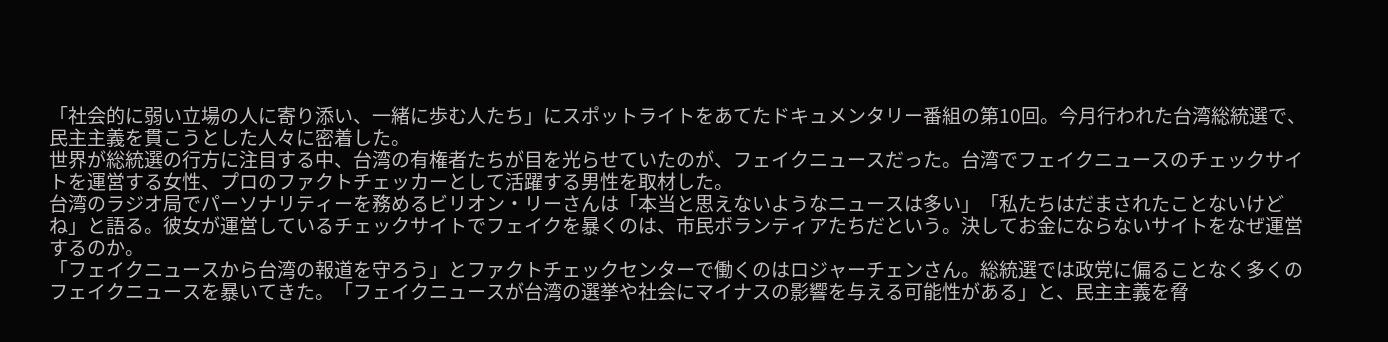「社会的に弱い立場の人に寄り添い、一緒に歩む人たち」にスポットライトをあてたドキュメンタリー番組の第10回。今月行われた台湾総統選で、民主主義を貫こうとした人々に密着した。
世界が総統選の行方に注目する中、台湾の有権者たちが目を光らせていたのが、フェイクニュースだった。台湾でフェイクニュースのチェックサイトを運営する女性、プロのファクトチェッカーとして活躍する男性を取材した。
台湾のラジオ局でパーソナリティーを務めるビリオン・リーさんは「本当と思えないようなニュースは多い」「私たちはだまされたことないけどね」と語る。彼女が運営しているチェックサイトでフェイクを暴くのは、市民ボランティアたちだという。決してお金にならないサイトをなぜ運営するのか。
「フェイクニュースから台湾の報道を守ろう」とファクトチェックセンターで働くのはロジャーチェンさん。総統選では政党に偏ることなく多くのフェイクニュースを暴いてきた。「フェイクニュースが台湾の選挙や社会にマイナスの影響を与える可能性がある」と、民主主義を脅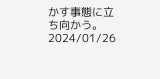かす事態に立ち向かう。
2024/01/26